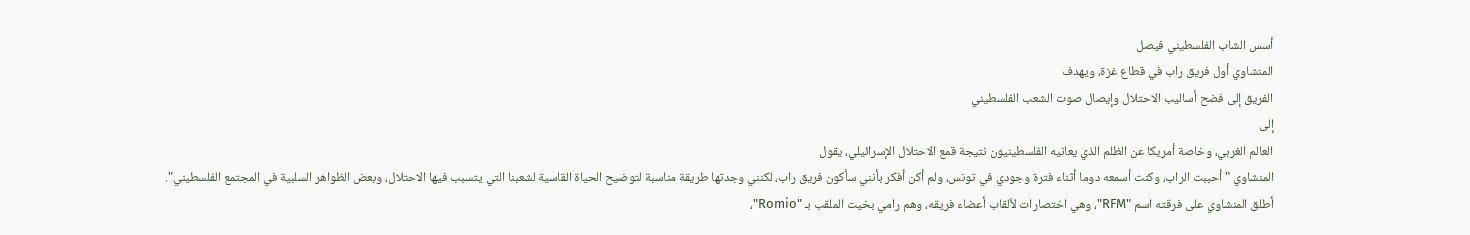أسس الشاب الفلسطيني فيصل
المنشاوي أول فريق راب في قطاع غزة، ويهدف
الفريق إلى فضح أساليب الاحتلال وإيصال صوت الشعب الفلسطيني
إلى
العالم الغربي، وخاصة أمريكا عن الظلم الذي يعانيه الفلسطينيون نتيجة قمع الاحتلال الإسرائيلي، يقول
المنشاوي "أحببت الراب، وكنت أسمعه دوما أثناء فترة وجودي في تونس، ولم أكن أفكر بأنني سأكون فريق راب، لكنني وجدتها طريقة مناسبة لتوضيح الحياة القاسية لشعبنا التي يتسبب فيها الاحتلال، وبعض الظواهر السلبية في المجتمع الفلسطيني".
أطلق المنشاوي على فرقته اسم "RFM"، وهي اختصارات لألقاب أعضاء فريقه، وهم رامي بخيت الملقب بـ "Romio"،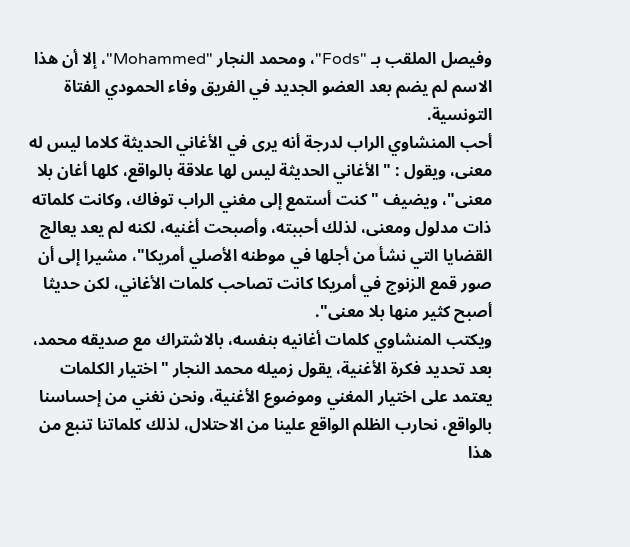وفيصل الملقب بـ "Fods"، ومحمد النجار "Mohammed"، إلا أن هذا الاسم لم يضم بعد العضو الجديد في الفريق وفاء الحمودي الفتاة التونسية.
أحب المنشاوي الراب لدرجة أنه يرى في الأغاني الحديثة كلاما ليس له معنى، ويقول : "الأغاني الحديثة ليس لها علاقة بالواقع، كلها أغان بلا معنى"، ويضيف "كنت أستمع إلى مغني الراب توفاك، وكانت كلماته ذات مدلول ومعنى، لذلك أحببته، وأصبحت أغنيه، لكنه لم يعد يعالج القضايا التي نشأ من أجلها في موطنه الأصلي أمريكا"، مشيرا إلى أن صور قمع الزنوج في أمريكا كانت تصاحب كلمات الأغاني، لكن حديثا أصبح كثير منها بلا معنى".
ويكتب المنشاوي كلمات أغانيه بنفسه، بالاشتراك مع صديقه محمد، بعد تحديد فكرة الأغنية، يقول زميله محمد النجار "اختيار الكلمات يعتمد على اختيار المغني وموضوع الأغنية، ونحن نغني من إحساسنا بالواقع، نحارب الظلم الواقع علينا من الاحتلال، لذلك كلماتنا تنبع من هذا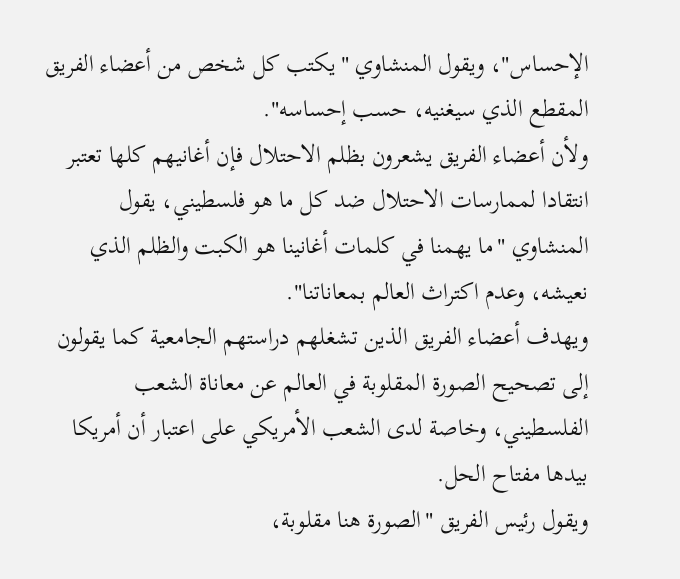الإحساس"، ويقول المنشاوي "يكتب كل شخص من أعضاء الفريق المقطع الذي سيغنيه، حسب إحساسه".
ولأن أعضاء الفريق يشعرون بظلم الاحتلال فإن أغانيهم كلها تعتبر انتقادا لممارسات الاحتلال ضد كل ما هو فلسطيني، يقول المنشاوي "ما يهمنا في كلمات أغانينا هو الكبت والظلم الذي نعيشه، وعدم اكتراث العالم بمعاناتنا".
ويهدف أعضاء الفريق الذين تشغلهم دراستهم الجامعية كما يقولون إلى تصحيح الصورة المقلوبة في العالم عن معاناة الشعب الفلسطيني، وخاصة لدى الشعب الأمريكي على اعتبار أن أمريكا بيدها مفتاح الحل.
ويقول رئيس الفريق "الصورة هنا مقلوبة،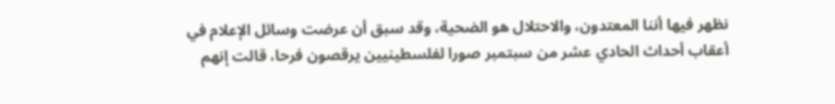نظهر فيها أننا المعتدون، والاحتلال هو الضحية، وقد سبق أن عرضت وسائل الإعلام في أعقاب أحداث الحادي عشر من سبتمبر صورا لفلسطينيين يرقصون فرحا، قالت إنهم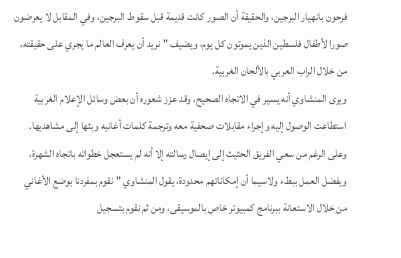فرحون بانهيار البرجين، والحقيقة أن الصور كانت قديمة قبل سقوط البرجين، وفي المقابل لا يعرضون صورا لأطفال فلسطين الذين يموتون كل يوم، ويضيف "نريد أن يعرف العالم ما يجري على حقيقته، من خلال الراب العربي بالألحان الغربية.
ويرى المنشاوي أنه يسير في الاتجاه الصحيح، وقد عزز شعوره أن بعض وسائل الإعلام الغربية استطاعت الوصول إليه وإجراء مقابلات صحفية معه وترجمة كلمات أغانيه وبثها إلى مشاهديها.
وعلى الرغم من سعي الفريق الحثيث إلى إيصال رسالته إلا أنه لم يستعجل خطواته باتجاه الشهرة، ويفضل العمل ببطء ولاسيما أن إمكاناتهم محدودة، يقول المنشاوي "نقوم بمفردنا بوضع الأغاني من خلال الاستعانة ببرنامج كمبيوتر خاص بالموسيقى، ومن ثم نقوم بتسجيل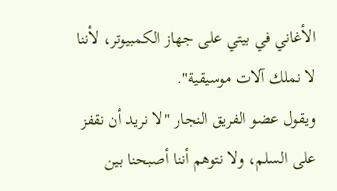الأغاني في بيتي على جهاز الكمبيوتر، لأننا لا نملك آلات موسيقية".
ويقول عضو الفريق النجار "لا نريد أن نقفز على السلم، ولا نتوهم أننا أصبحنا بين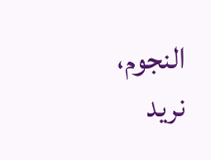النجوم، نريد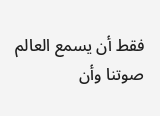فقط أن يسمع العالم صوتنا وأن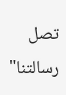تصل رسالتنا"